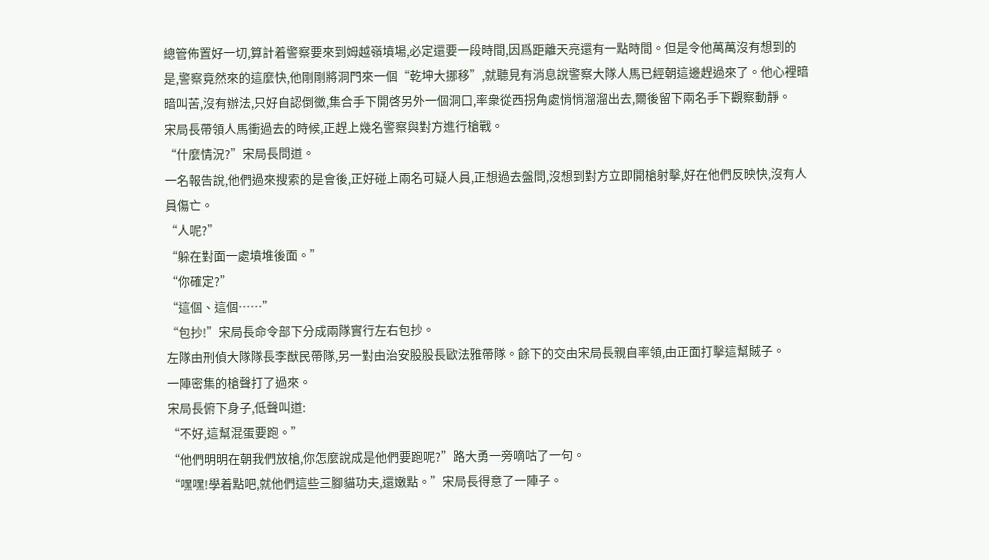總管佈置好一切,算計着警察要來到姆越嶺墳場,必定還要一段時間,因爲距離天亮還有一點時間。但是令他萬萬沒有想到的是,警察竟然來的這麼快,他剛剛將洞門來一個“乾坤大挪移”,就聽見有消息說警察大隊人馬已經朝這邊趕過來了。他心裡暗暗叫苦,沒有辦法,只好自認倒黴,集合手下開啓另外一個洞口,率衆從西拐角處悄悄溜溜出去,爾後留下兩名手下觀察動靜。
宋局長帶領人馬衝過去的時候,正趕上幾名警察與對方進行槍戰。
“什麼情況?”宋局長問道。
一名報告說,他們過來搜索的是會後,正好碰上兩名可疑人員,正想過去盤問,沒想到對方立即開槍射擊,好在他們反映快,沒有人員傷亡。
“人呢?”
“躲在對面一處墳堆後面。”
“你確定?”
“這個、這個……”
“包抄!”宋局長命令部下分成兩隊實行左右包抄。
左隊由刑偵大隊隊長李猷民帶隊,另一對由治安股股長歐法雅帶隊。餘下的交由宋局長親自率領,由正面打擊這幫賊子。
一陣密集的槍聲打了過來。
宋局長俯下身子,低聲叫道:
“不好,這幫混蛋要跑。”
“他們明明在朝我們放槍,你怎麼說成是他們要跑呢?”路大勇一旁嘀咕了一句。
“嘿嘿!學着點吧,就他們這些三腳貓功夫,還嫩點。”宋局長得意了一陣子。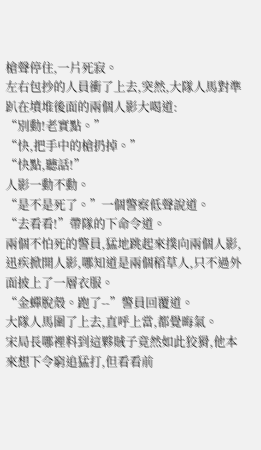槍聲停住,一片死寂。
左右包抄的人員衝了上去,突然,大隊人馬對準趴在墳堆後面的兩個人影大喝道:
“別動!老實點。”
“快,把手中的槍扔掉。”
“快點,聽話!”
人影一動不動。
“是不是死了。”一個警察低聲說道。
“去看看!”帶隊的下命令道。
兩個不怕死的警員,猛地跳起來撲向兩個人影,迅疾掀開人影,哪知道是兩個稻草人,只不過外面披上了一層衣服。
“金蟬脫殼。跑了--”警員回覆道。
大隊人馬圍了上去,直呼上當,都覺晦氣。
宋局長哪裡料到這夥賊子竟然如此狡猾,他本來想下令窮追猛打,但看看前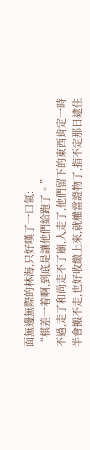面無邊無際的林海,只好嘆了一口氣:
“棋差一着啊,到底是讓他們給跑了。”
不過,走了和尚走不了廟,人走了,他們留下的東西肯定一時半會搬不走,也好收繳上來,就權當證物了,指不定那日逮住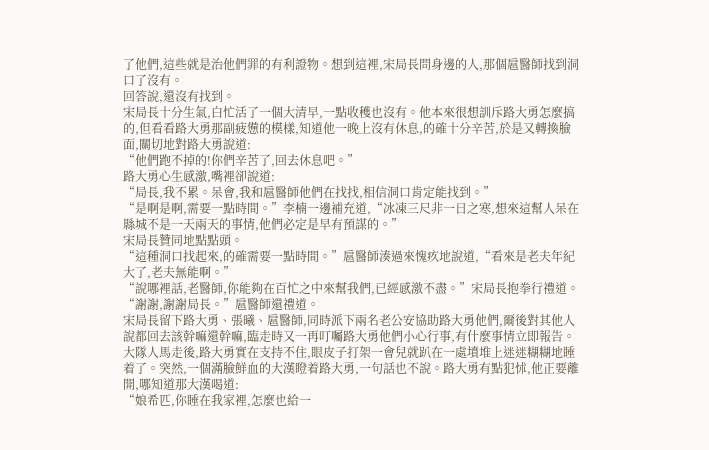了他們,這些就是治他們罪的有利證物。想到這裡,宋局長問身邊的人,那個扈醫師找到洞口了沒有。
回答說,還沒有找到。
宋局長十分生氣,白忙活了一個大清早,一點收穫也沒有。他本來很想訓斥路大勇怎麼搞的,但看看路大勇那副疲憊的模樣,知道他一晚上沒有休息,的確十分辛苦,於是又轉換臉面,關切地對路大勇說道:
“他們跑不掉的!你們辛苦了,回去休息吧。”
路大勇心生感激,嘴裡卻說道:
“局長,我不累。呆會,我和扈醫師他們在找找,相信洞口肯定能找到。”
“是啊是啊,需要一點時間。”李楠一邊補充道,“冰凍三尺非一日之寒,想來這幫人呆在縣城不是一天兩天的事情,他們必定是早有預謀的。”
宋局長贊同地點點頭。
“這種洞口找起來,的確需要一點時間。”扈醫師湊過來愧疚地說道,“看來是老夫年紀大了,老夫無能啊。”
“說哪裡話,老醫師,你能夠在百忙之中來幫我們,已經感激不盡。”宋局長抱拳行禮道。
“謝謝,謝謝局長。”扈醫師還禮道。
宋局長留下路大勇、張曦、扈醫師,同時派下兩名老公安協助路大勇他們,爾後對其他人說都回去該幹嘛還幹嘛,臨走時又一再叮囑路大勇他們小心行事,有什麼事情立即報告。
大隊人馬走後,路大勇實在支持不住,眼皮子打架一會兒就趴在一處墳堆上迷迷糊糊地睡着了。突然,一個滿臉鮮血的大漢瞪着路大勇,一句話也不說。路大勇有點犯怵,他正要離開,哪知道那大漢喝道:
“娘希匹,你睡在我家裡,怎麼也給一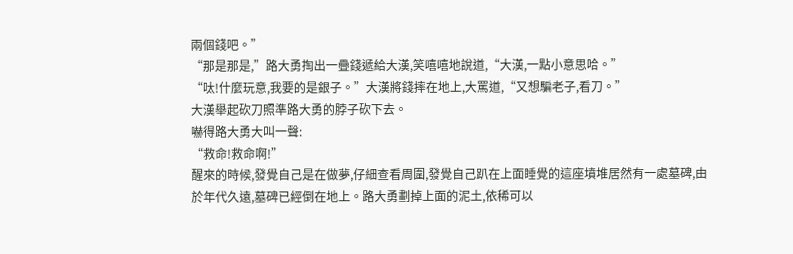兩個錢吧。”
“那是那是,”路大勇掏出一疊錢遞給大漢,笑嘻嘻地說道,“大漢,一點小意思哈。”
“呔!什麼玩意,我要的是銀子。”大漢將錢摔在地上,大罵道,“又想騙老子,看刀。”
大漢舉起砍刀照準路大勇的脖子砍下去。
嚇得路大勇大叫一聲:
“救命!救命啊!”
醒來的時候,發覺自己是在做夢,仔細查看周圍,發覺自己趴在上面睡覺的這座墳堆居然有一處墓碑,由於年代久遠,墓碑已經倒在地上。路大勇劃掉上面的泥土,依稀可以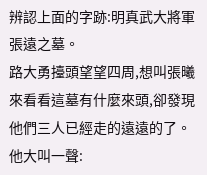辨認上面的字跡:明真武大將軍張遠之墓。
路大勇擡頭望望四周,想叫張曦來看看這墓有什麼來頭,卻發現他們三人已經走的遠遠的了。
他大叫一聲: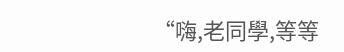“嗨,老同學,等等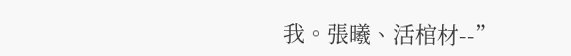我。張曦、活棺材--”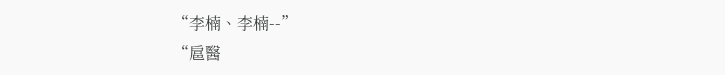“李楠、李楠--”
“扈醫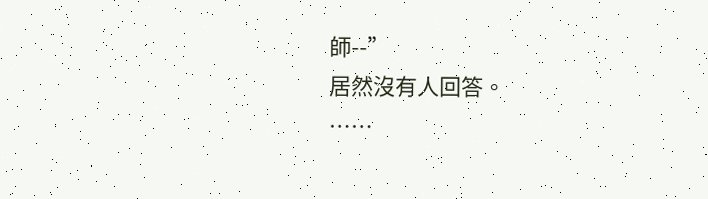師--”
居然沒有人回答。
……